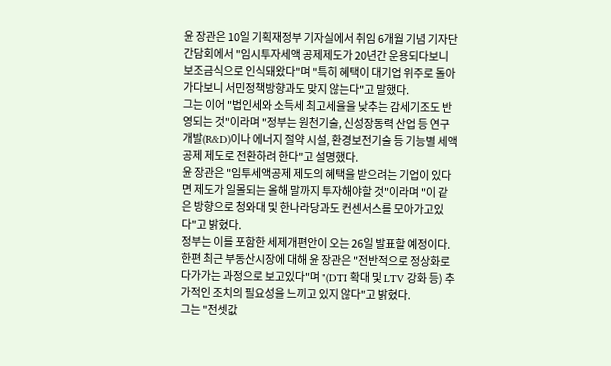윤 장관은 10일 기획재정부 기자실에서 취임 6개월 기념 기자단 간담회에서 "임시투자세액 공제제도가 20년간 운용되다보니 보조금식으로 인식돼왔다"며 "특히 혜택이 대기업 위주로 돌아가다보니 서민정책방향과도 맞지 않는다"고 말했다.
그는 이어 "법인세와 소득세 최고세율을 낮추는 감세기조도 반영되는 것"이라며 "정부는 원천기술, 신성장동력 산업 등 연구개발(R&D)이나 에너지 절약 시설, 환경보전기술 등 기능별 세액공제 제도로 전환하려 한다"고 설명했다.
윤 장관은 "임투세액공제 제도의 혜택을 받으려는 기업이 있다면 제도가 일몰되는 올해 말까지 투자해야할 것"이라며 "이 같은 방향으로 청와대 및 한나라당과도 컨센서스를 모아가고있다"고 밝혔다.
정부는 이를 포함한 세제개편안이 오는 26일 발표할 예정이다.
한편 최근 부동산시장에 대해 윤 장관은 "전반적으로 정상화로 다가가는 과정으로 보고있다"며 "(DTI 확대 및 LTV 강화 등) 추가적인 조치의 필요성을 느끼고 있지 않다"고 밝혔다.
그는 "전셋값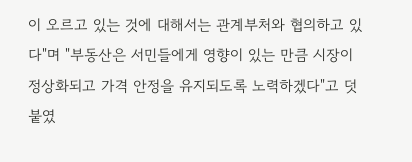이 오르고 있는 것에 대해서는 관계부처와 협의하고 있다"며 "부동산은 서민들에게 영향이 있는 만큼 시장이 정상화되고 가격 안정을 유지되도록 노력하겠다"고 덧붙였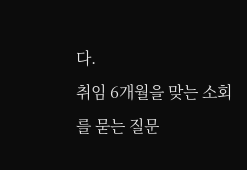다.
취임 6개월을 맞는 소회를 묻는 질문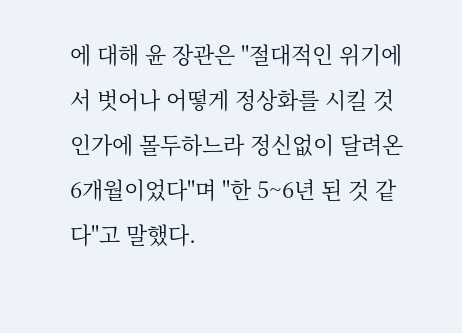에 대해 윤 장관은 "절대적인 위기에서 벗어나 어떻게 정상화를 시킬 것인가에 몰두하느라 정신없이 달려온 6개월이었다"며 "한 5~6년 된 것 같다"고 말했다.